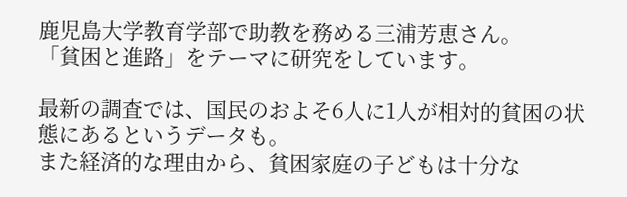鹿児島大学教育学部で助教を務める三浦芳恵さん。
「貧困と進路」をテーマに研究をしています。

最新の調査では、国民のおよそ6人に1人が相対的貧困の状態にあるというデータも。
また経済的な理由から、貧困家庭の子どもは十分な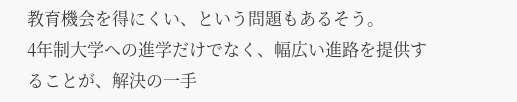教育機会を得にくい、という問題もあるそう。
4年制大学への進学だけでなく、幅広い進路を提供することが、解決の一手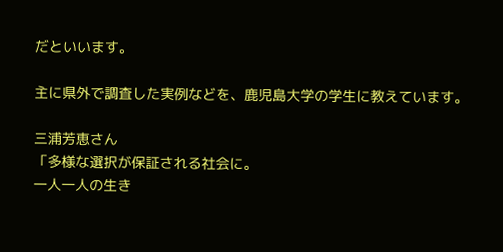だといいます。

主に県外で調査した実例などを、鹿児島大学の学生に教えています。

三浦芳恵さん
「多様な選択が保証される社会に。
一人一人の生き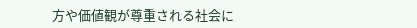方や価値観が尊重される社会に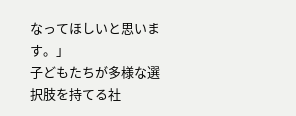なってほしいと思います。」
子どもたちが多様な選択肢を持てる社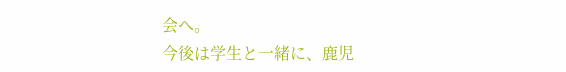会へ。
今後は学生と一緒に、鹿児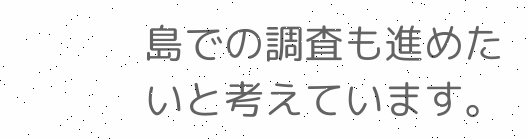島での調査も進めたいと考えています。